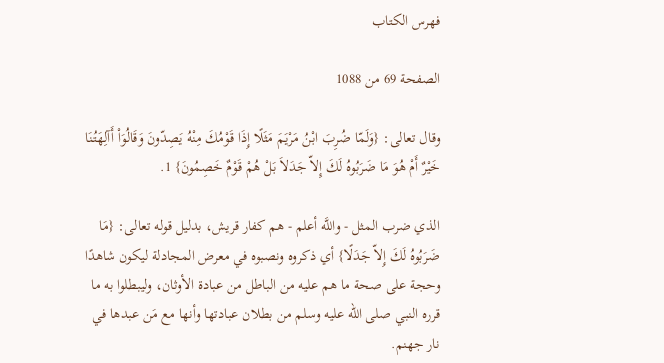فهرس الكتاب

الصفحة 69 من 1088

وقال تعالى: {وَلَمّا ضُرِبَ ابْنُ مَرْيَمَ مَثَلًا إِذَا قَوْمُكَ مِنْهُ يَصِدّونَ وَقَالُوَاْ أَآلِهَتُنَا خَيْرٌ أَمْ هُوَ مَا ضَرَبُوهُ لَكَ إِلاّ جَدَلاَ بَلْ هُمْ قَوْمٌ خَصِمُونَ} 1.

الذي ضرب المثل - واللَّه أعلم - هم كفار قريش، بدليل قوله تعالى: {مَا ضَرَبُوهُ لَكَ إِلاّ جَدَلًا} أي ذكروه ونصبوه في معرض المجادلة ليكون شاهدًا وحجة على صحة ما هم عليه من الباطل من عبادة الأوثان، وليبطلوا به ما قرره النبي صلى الله عليه وسلم من بطلان عبادتها وأنها مع مَن عبدها في نار جهنم.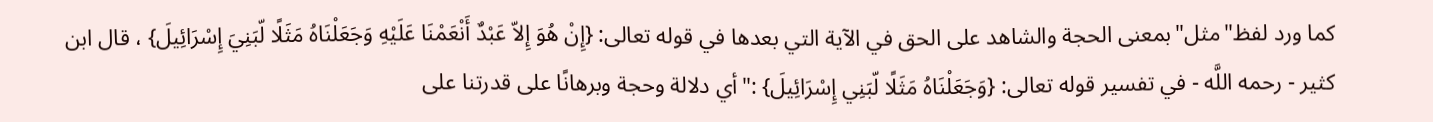كما ورد لفظ"مثل"بمعنى الحجة والشاهد على الحق في الآية التي بعدها في قوله تعالى: {إِنْ هُوَ إِلاّ عَبْدٌ أَنْعَمْنَا عَلَيْهِ وَجَعَلْنَاهُ مَثَلًا لّبَنِيَ إِسْرَائِيلَ} ، قال ابن كثير - رحمه اللَّه - في تفسير قوله تعالى: {وَجَعَلْنَاهُ مَثَلًا لّبَنِي إِسْرَائِيلَ} :"أي دلالة وحجة وبرهانًا على قدرتنا على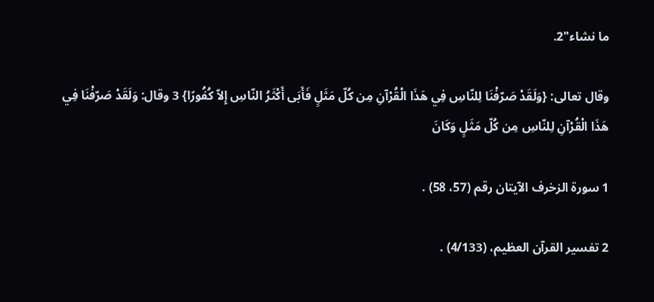ما نشاء"2.

وقال تعالى: {وَلَقَدْ صَرّفْنَا لِلنّاسِ فِي هَذَا الْقُرْآنِ مِن كُلّ مَثَلٍ فَأَبَى أَكْثَرُ النّاسِ إِلاّ كُفُورًا} 3 وقال: وَلَقَدْ صَرّفْنَا فِي هَذَا الْقُرْآنِ لِلنّاسِ مِن كُلّ مَثَلٍ وَكَانَ

1 سورة الزخرف الآيتان رقم (57، 58) .

2 تفسير القرآن العظيم، (4/133) .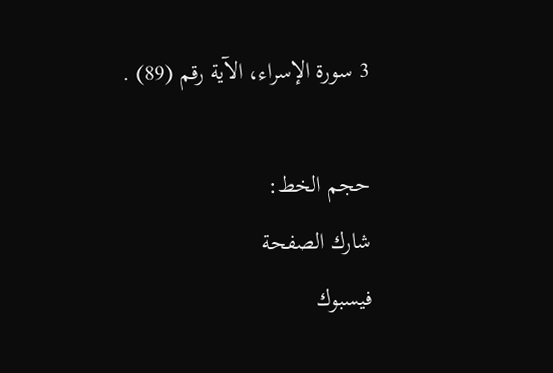3 سورة الإسراء، الآية رقم (89) .

حجم الخط:
شارك الصفحة
فيسبوك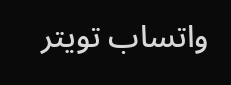واتساب تويتر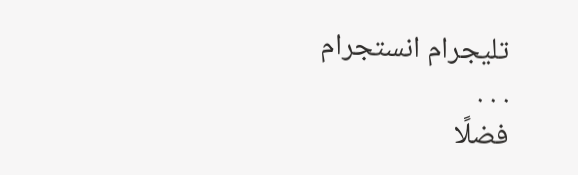تليجرام انستجرام
. . .
فضلًا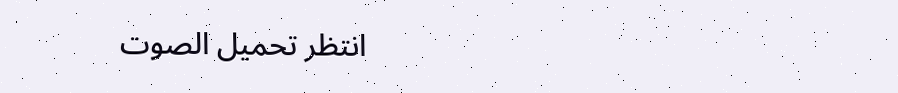انتظر تحميل الصوت